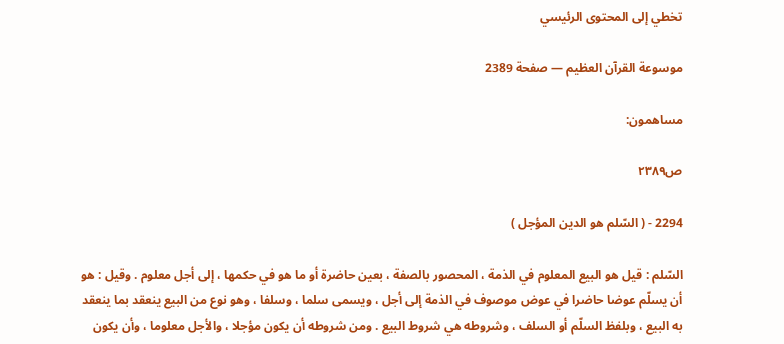تخطي إلى المحتوى الرئيسي

موسوعة القرآن العظيم — صفحة 2389

مساهمون:

ص٢٣٨٩

2294 - ( السّلم هو الدين المؤجل )

السّلم : قيل هو البيع المعلوم في الذمة ، المحصور بالصفة ، بعين حاضرة أو ما هو في حكمها ، إلى أجل معلوم . وقيل : هو أن يسلّم عوضا حاضرا في عوض موصوف في الذمة إلى أجل ، ويسمى سلما ، وسلفا ، وهو نوع من البيع ينعقد بما ينعقد به البيع ، وبلفظ السلّم أو السلف ، وشروطه هي شروط البيع . ومن شروطه أن يكون مؤجلا ، والأجل معلوما ، وأن يكون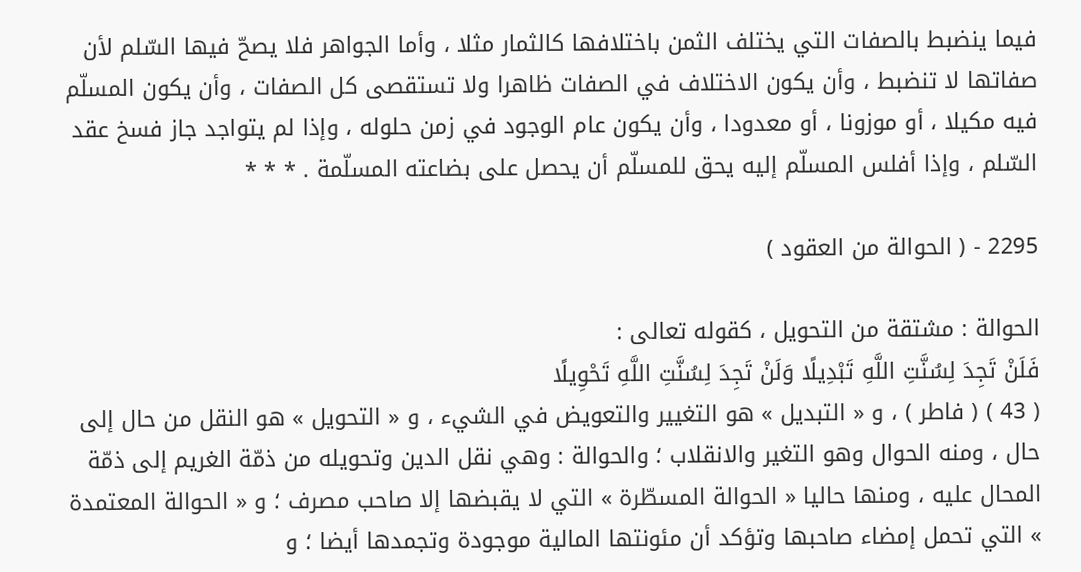فيما ينضبط بالصفات التي يختلف الثمن باختلافها كالثمار مثلا ، وأما الجواهر فلا يصحّ فيها السّلم لأن صفاتها لا تنضبط ، وأن يكون الاختلاف في الصفات ظاهرا ولا تستقصى كل الصفات ، وأن يكون المسلّم فيه مكيلا ، أو موزونا ، أو معدودا ، وأن يكون عام الوجود في زمن حلوله ، وإذا لم يتواجد جاز فسخ عقد السّلم ، وإذا أفلس المسلّم إليه يحق للمسلّم أن يحصل على بضاعته المسلّمة . * * *

2295 - ( الحوالة من العقود )

الحوالة : مشتقة من التحويل ، كقوله تعالى :
فَلَنْ تَجِدَ لِسُنَّتِ اللَّهِ تَبْدِيلًا وَلَنْ تَجِدَ لِسُنَّتِ اللَّهِ تَحْوِيلًا
( 43 ) ( فاطر ) ، و « التبديل » هو التغيير والتعويض في الشيء ، و « التحويل » هو النقل من حال إلى حال ، ومنه الحوال وهو التغير والانقلاب ؛ والحوالة : وهي نقل الدين وتحويله من ذمّة الغريم إلى ذمّة المحال عليه ، ومنها حاليا « الحوالة المسطّرة » التي لا يقبضها إلا صاحب مصرف ؛ و « الحوالة المعتمدة » التي تحمل إمضاء صاحبها وتؤكد أن مئونتها المالية موجودة وتجمدها أيضا ؛ و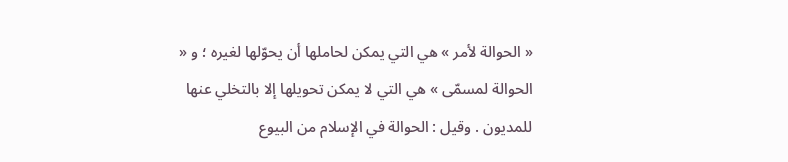« الحوالة لأمر » هي التي يمكن لحاملها أن يحوّلها لغيره ؛ و « الحوالة لمسمّى » هي التي لا يمكن تحويلها إلا بالتخلي عنها للمديون . وقيل : الحوالة في الإسلام من البيوع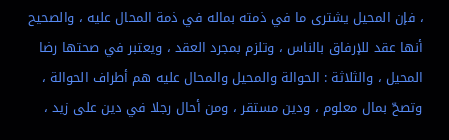، فإن المحيل يشترى ما في ذمته بماله في ذمة المحال عليه ، والصحيح أنها عقد للإرفاق بالناس ، وتلزم بمجرد العقد ، ويعتبر في صحتها رضا المحيل ، والثلاثة : الحوالة والمحيل والمحال عليه هم أطراف الحوالة ، وتصحّ بمال معلوم ، ودين مستقر ، ومن أحال رجلا في دين على زيد ،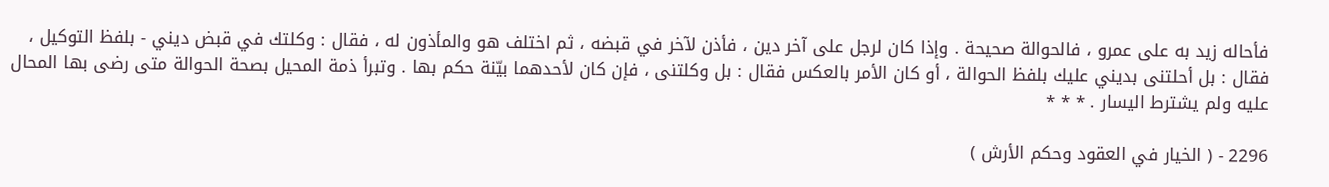فأحاله زيد به على عمرو ، فالحوالة صحيحة . وإذا كان لرجل على آخر دين ، فأذن لآخر في قبضه ، ثم اختلف هو والمأذون له ، فقال : وكلتك في قبض ديني - بلفظ التوكيل ، فقال : بل أحلتنى بديني عليك بلفظ الحوالة ، أو كان الأمر بالعكس فقال : بل وكلتنى ، فإن كان لأحدهما بيّنة حكم بها . وتبرأ ذمة المحيل بصحة الحوالة متى رضى بها المحال عليه ولم يشترط اليسار . * * *

2296 - ( الخيار في العقود وحكم الأرش )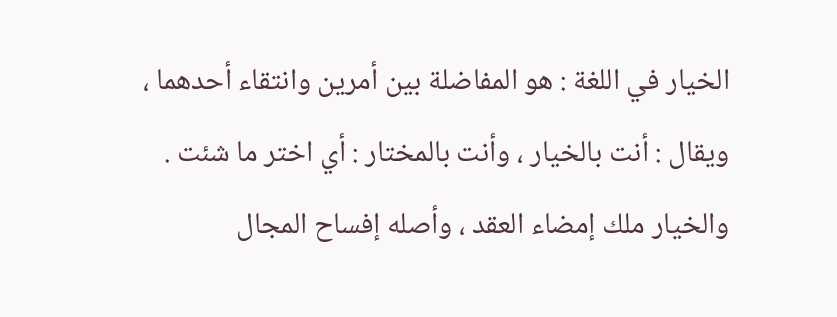الخيار في اللغة : هو المفاضلة بين أمرين وانتقاء أحدهما ، ويقال : أنت بالخيار ، وأنت بالمختار : أي اختر ما شئت . والخيار ملك إمضاء العقد ، وأصله إفساح المجال